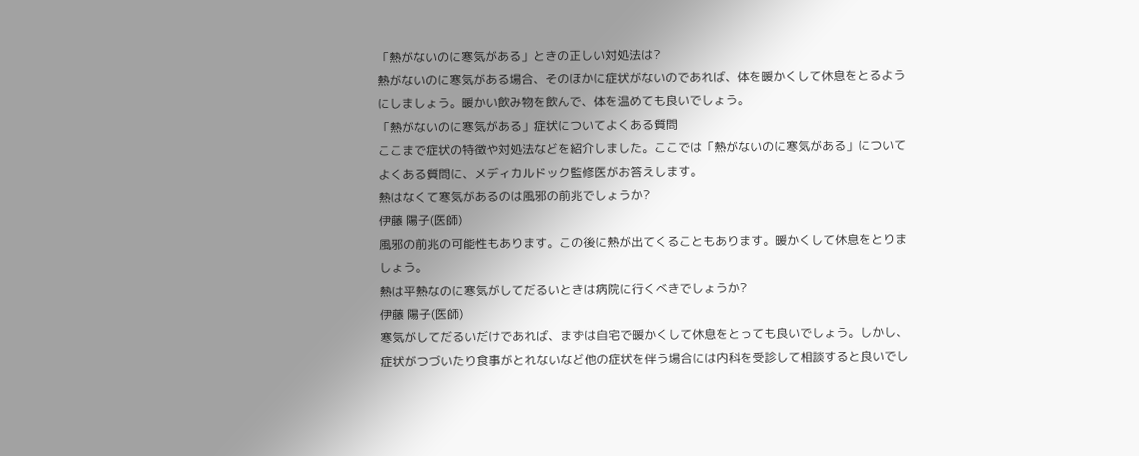「熱がないのに寒気がある」ときの正しい対処法は?
熱がないのに寒気がある場合、そのほかに症状がないのであれば、体を暖かくして休息をとるようにしましょう。暖かい飲み物を飲んで、体を温めても良いでしょう。
「熱がないのに寒気がある」症状についてよくある質問
ここまで症状の特徴や対処法などを紹介しました。ここでは「熱がないのに寒気がある」についてよくある質問に、メディカルドック監修医がお答えします。
熱はなくて寒気があるのは風邪の前兆でしょうか?
伊藤 陽子(医師)
風邪の前兆の可能性もあります。この後に熱が出てくることもあります。暖かくして休息をとりましょう。
熱は平熱なのに寒気がしてだるいときは病院に行くべきでしょうか?
伊藤 陽子(医師)
寒気がしてだるいだけであれば、まずは自宅で暖かくして休息をとっても良いでしょう。しかし、症状がつづいたり食事がとれないなど他の症状を伴う場合には内科を受診して相談すると良いでし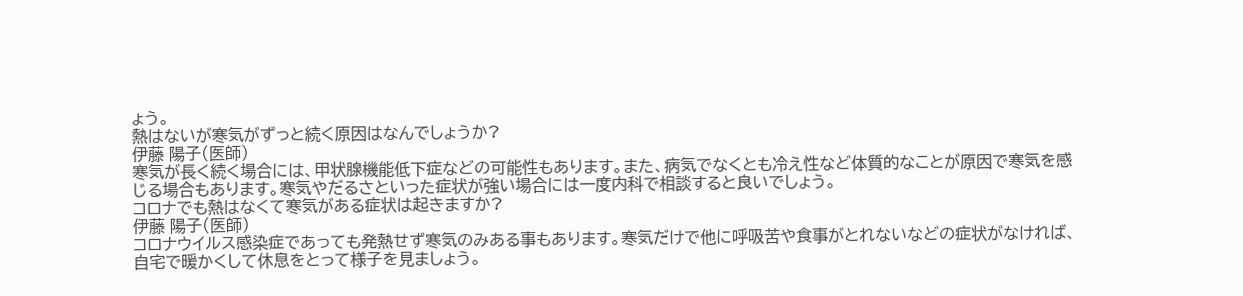ょう。
熱はないが寒気がずっと続く原因はなんでしょうか?
伊藤 陽子(医師)
寒気が長く続く場合には、甲状腺機能低下症などの可能性もあります。また、病気でなくとも冷え性など体質的なことが原因で寒気を感じる場合もあります。寒気やだるさといった症状が強い場合には一度内科で相談すると良いでしょう。
コロナでも熱はなくて寒気がある症状は起きますか?
伊藤 陽子(医師)
コロナウイルス感染症であっても発熱せず寒気のみある事もあります。寒気だけで他に呼吸苦や食事がとれないなどの症状がなければ、自宅で暖かくして休息をとって様子を見ましょう。